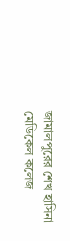জামালপুরের শেখ হাসিনা মেডিকেল কলেজ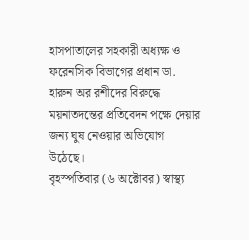হাসপাতালের সহকারী অধ্যক্ষ ও ফরেনসিক বিভাগের প্রধান ডা. হারুন অর রশীদের বিরুদ্ধে ময়নাতদন্তের প্রতিবেদন পক্ষে দেয়ার জন্য ঘুষ নেওয়ার অভিযোগ উঠেছে।
বৃহস্পতিবার (৬ অক্টোবর) স্বাস্থ্য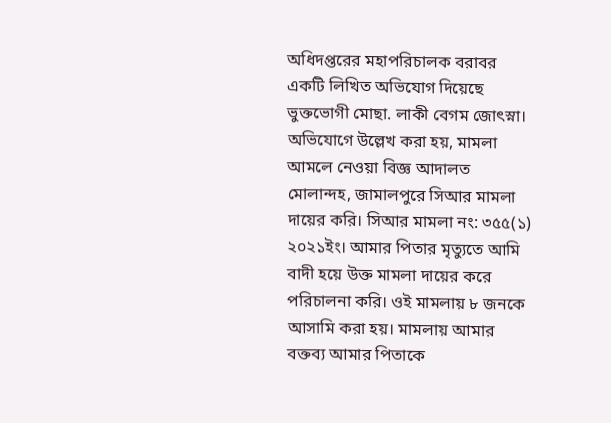অধিদপ্তরের মহাপরিচালক বরাবর একটি লিখিত অভিযোগ দিয়েছে ভুক্তভোগী মোছা. লাকী বেগম জোৎস্না।
অভিযোগে উল্লেখ করা হয়, মামলা আমলে নেওয়া বিজ্ঞ আদালত মোলান্দহ, জামালপুরে সিআর মামলা দায়ের করি। সিআর মামলা নং: ৩৫৫(১) ২০২১ইং। আমার পিতার মৃত্যুতে আমি বাদী হয়ে উক্ত মামলা দায়ের করে পরিচালনা করি। ওই মামলায় ৮ জনকে আসামি করা হয়। মামলায় আমার বক্তব্য আমার পিতাকে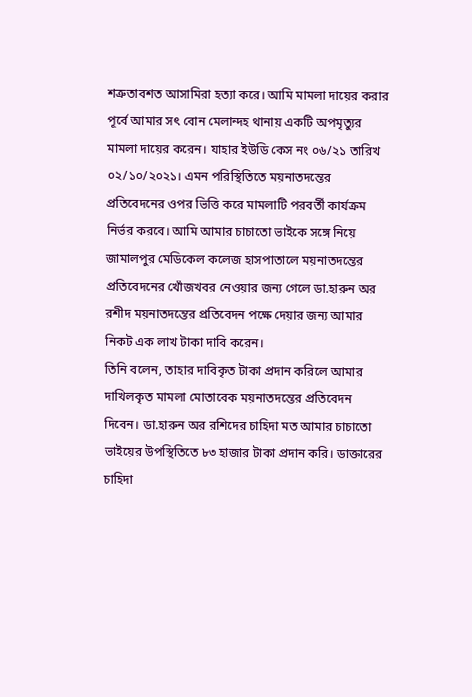শত্রুতাবশত আসামিরা হত্যা করে। আমি মামলা দায়ের করার পূর্বে আমার সৎ বোন মেলান্দহ থানায় একটি অপমৃত্যুর মামলা দায়ের করেন। যাহার ইউডি কেস নং ০৬/২১ তারিখ ০২/১০/২০২১। এমন পরিস্থিতিতে ময়নাতদন্তের প্রতিবেদনের ওপর ভিত্তি করে মামলাটি পরবর্তী কার্যক্রম নির্ভর করবে। আমি আমার চাচাতো ভাইকে সঙ্গে নিয়ে জামালপুর মেডিকেল কলেজ হাসপাতালে ময়নাতদন্তের প্রতিবেদনের খোঁজখবর নেওয়ার জন্য গেলে ডা.হারুন অর রশীদ ময়নাতদন্তের প্রতিবেদন পক্ষে দেয়ার জন্য আমার নিকট এক লাখ টাকা দাবি করেন।
তিনি বলেন, তাহার দাবিকৃত টাকা প্রদান করিলে আমার দাখিলকৃত মামলা মোতাবেক ময়নাতদন্তের প্রতিবেদন দিবেন। ডা.হারুন অর রশিদের চাহিদা মত আমার চাচাতো ভাইয়ের উপস্থিতিতে ৮৩ হাজার টাকা প্রদান করি। ডাক্তারের চাহিদা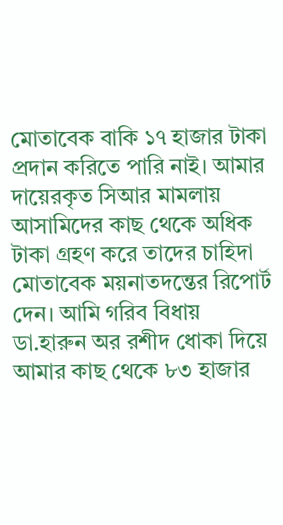মোতাবেক বাকি ১৭ হাজার টাকা প্রদান করিতে পারি নাই। আমার দায়েরকৃত সিআর মামলায় আসামিদের কাছ থেকে অধিক টাকা গ্রহণ করে তাদের চাহিদা মোতাবেক ময়নাতদন্তের রিপোর্ট দেন। আমি গরিব বিধায় ডা.হারুন অর রশীদ ধোকা দিয়ে আমার কাছ থেকে ৮৩ হাজার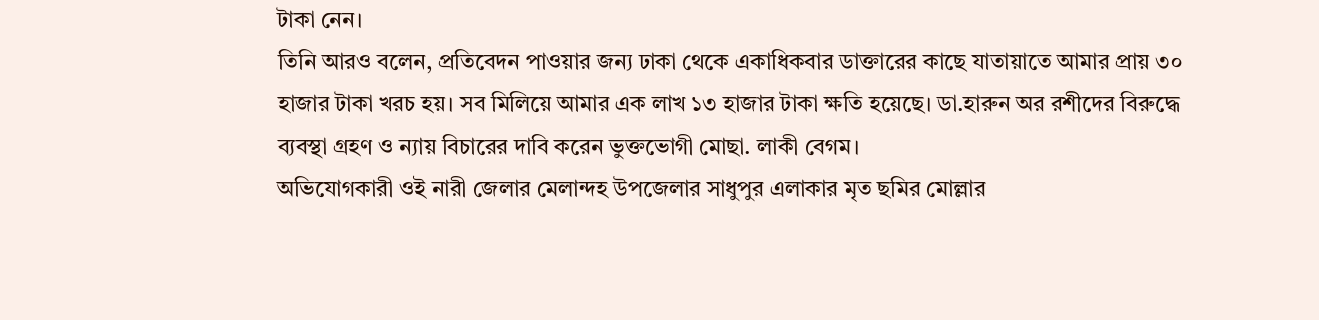টাকা নেন।
তিনি আরও বলেন, প্রতিবেদন পাওয়ার জন্য ঢাকা থেকে একাধিকবার ডাক্তারের কাছে যাতায়াতে আমার প্রায় ৩০ হাজার টাকা খরচ হয়। সব মিলিয়ে আমার এক লাখ ১৩ হাজার টাকা ক্ষতি হয়েছে। ডা.হারুন অর রশীদের বিরুদ্ধে ব্যবস্থা গ্রহণ ও ন্যায় বিচারের দাবি করেন ভুক্তভোগী মোছা. লাকী বেগম।
অভিযোগকারী ওই নারী জেলার মেলান্দহ উপজেলার সাধুপুর এলাকার মৃত ছমির মোল্লার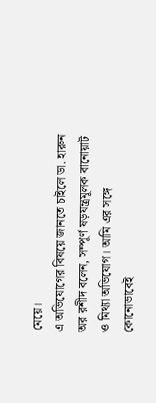মেয়ে।
এ অভিযোগের বিষয়ে জানতে চাইলে ডা. হারুন অর রশীদ বলেন, সম্পূর্ণ ষড়যন্ত্রমূলক বানোয়াট ও মিথ্যা অভিযোগ। আমি এর সঙ্গে কোনোভাবেই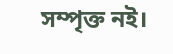সম্পৃক্ত নই।